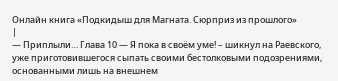Онлайн книга «Подкидыш для Магната. Сюрприз из прошлого»
|
— Приплыли… Глава 10 — Я пока в своём уме! – шикнул на Раевского, уже приготовившегося сыпать своими бестолковыми подозрениями, основанными лишь на внешнем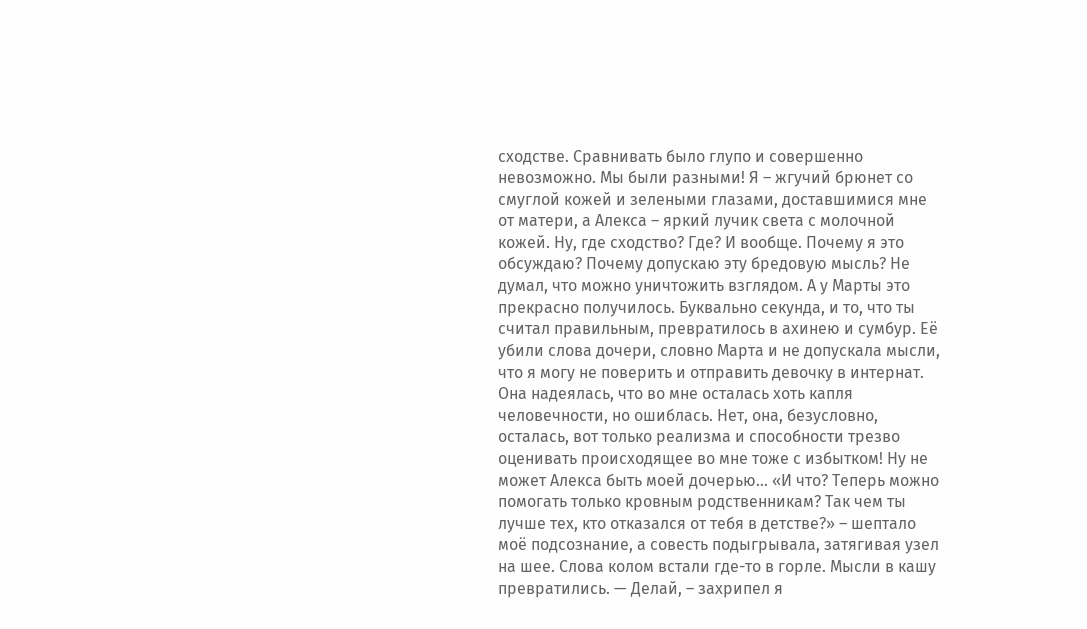сходстве. Сравнивать было глупо и совершенно невозможно. Мы были разными! Я – жгучий брюнет со смуглой кожей и зелеными глазами, доставшимися мне от матери, а Алекса – яркий лучик света с молочной кожей. Ну, где сходство? Где? И вообще. Почему я это обсуждаю? Почему допускаю эту бредовую мысль? Не думал, что можно уничтожить взглядом. А у Марты это прекрасно получилось. Буквально секунда, и то, что ты считал правильным, превратилось в ахинею и сумбур. Её убили слова дочери, словно Марта и не допускала мысли, что я могу не поверить и отправить девочку в интернат. Она надеялась, что во мне осталась хоть капля человечности, но ошиблась. Нет, она, безусловно, осталась, вот только реализма и способности трезво оценивать происходящее во мне тоже с избытком! Ну не может Алекса быть моей дочерью… «И что? Теперь можно помогать только кровным родственникам? Так чем ты лучше тех, кто отказался от тебя в детстве?» – шептало моё подсознание, а совесть подыгрывала, затягивая узел на шее. Слова колом встали где-то в горле. Мысли в кашу превратились. — Делай, – захрипел я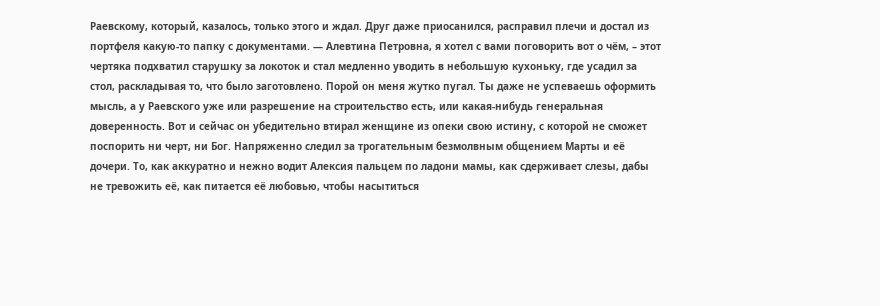Раевскому, который, казалось, только этого и ждал. Друг даже приосанился, расправил плечи и достал из портфеля какую-то папку с документами. — Алевтина Петровна, я хотел с вами поговорить вот о чём, – этот чертяка подхватил старушку за локоток и стал медленно уводить в небольшую кухоньку, где усадил за стол, раскладывая то, что было заготовлено. Порой он меня жутко пугал. Ты даже не успеваешь оформить мысль, а у Раевского уже или разрешение на строительство есть, или какая-нибудь генеральная доверенность. Вот и сейчас он убедительно втирал женщине из опеки свою истину, с которой не сможет поспорить ни черт, ни Бог. Напряженно следил за трогательным безмолвным общением Марты и её дочери. То, как аккуратно и нежно водит Алексия пальцем по ладони мамы, как сдерживает слезы, дабы не тревожить её, как питается её любовью, чтобы насытиться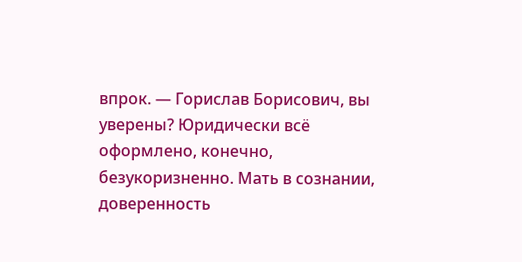впрок. — Горислав Борисович, вы уверены? Юридически всё оформлено, конечно, безукоризненно. Мать в сознании, доверенность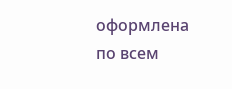оформлена по всем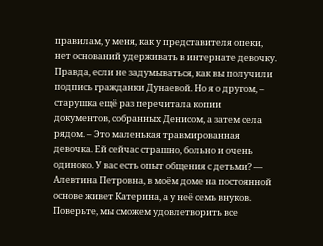правилам, у меня, как у представителя опеки, нет оснований удерживать в интернате девочку. Правда, если не задумываться, как вы получили подпись гражданки Дунаевой. Но я о другом, – старушка ещё раз перечитала копии документов, собранных Денисом, а затем села рядом. – Это маленькая травмированная девочка. Ей сейчас страшно, больно и очень одиноко. У вас есть опыт общения с детьми? — Алевтина Петровна, в моём доме на постоянной основе живет Катерина, а у неё семь внуков. Поверьте, мы сможем удовлетворить все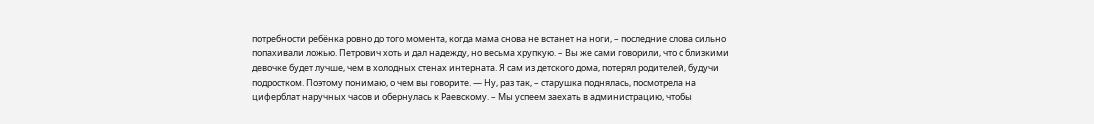потребности ребёнка ровно до того момента, когда мама снова не встанет на ноги, – последние слова сильно попахивали ложью. Петрович хоть и дал надежду, но весьма хрупкую. – Вы же сами говорили, что с близкими девочке будет лучше, чем в холодных стенах интерната. Я сам из детского дома, потерял родителей, будучи подростком. Поэтому понимаю, о чем вы говорите. — Ну, раз так, – старушка поднялась, посмотрела на циферблат наручных часов и обернулась к Раевскому. – Мы успеем заехать в администрацию, чтобы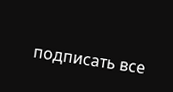подписать все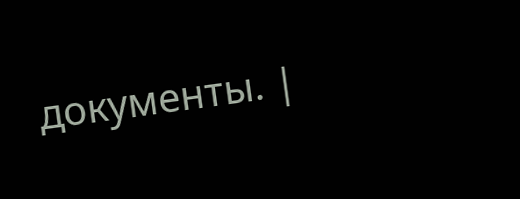документы. |